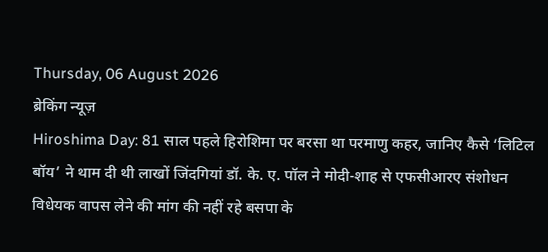Thursday, 06 August 2026
ब्रेकिंग न्यूज़
Hiroshima Day: 81 साल पहले हिरोशिमा पर बरसा था परमाणु कहर, जानिए कैसे ‘लिटिल बॉय’ ने थाम दी थी लाखों जिंदगियां डॉ. के. ए. पॉल ने मोदी-शाह से एफसीआरए संशोधन विधेयक वापस लेने की मांग की नहीं रहे बसपा के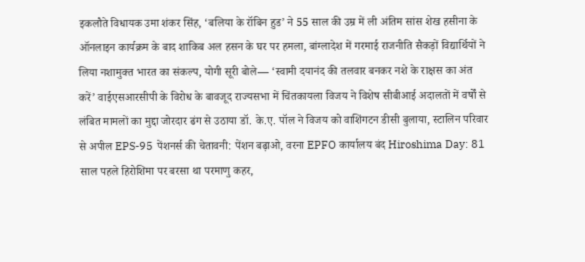इकलौते विधायक उमा शंकर सिंह, ‘बलिया के रॉबिन हुड’ ने 55 साल की उम्र में ली अंतिम सांस शेख हसीना के ऑनलाइन कार्यक्रम के बाद शाकिब अल हसन के घर पर हमला, बांग्लादेश में गरमाई राजनीति सैकड़ों विद्यार्थियों ने लिया नशामुक्त भारत का संकल्प, योगी सूरी बोले— ‘स्वामी दयानंद की तलवार बनकर नशे के राक्षस का अंत करें’ वाईएसआरसीपी के विरोध के बावजूद राज्यसभा में चिंतकायला विजय ने विशेष सीबीआई अदालतों में वर्षों से लंबित मामलों का मुद्दा जोरदार ढंग से उठाया डॉ. के.ए. पॉल ने विजय को वाशिंगटन डीसी बुलाया, स्टालिन परिवार से अपील EPS-95 पेंशनर्स की चेतावनी: पेंशन बढ़ाओ, वरना EPFO कार्यालय बंद Hiroshima Day: 81 साल पहले हिरोशिमा पर बरसा था परमाणु कहर,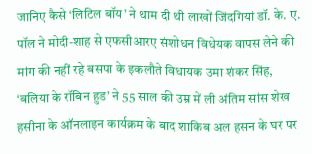जानिए कैसे ‘लिटिल बॉय’ ने थाम दी थी लाखों जिंदगियां डॉ. के. ए. पॉल ने मोदी-शाह से एफसीआरए संशोधन विधेयक वापस लेने की मांग की नहीं रहे बसपा के इकलौते विधायक उमा शंकर सिंह, ‘बलिया के रॉबिन हुड’ ने 55 साल की उम्र में ली अंतिम सांस शेख हसीना के ऑनलाइन कार्यक्रम के बाद शाकिब अल हसन के घर पर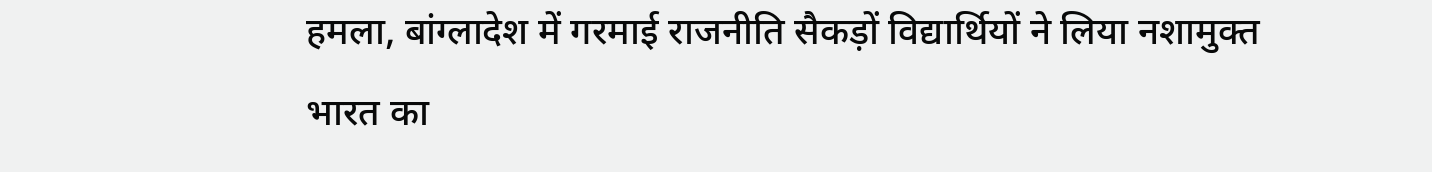हमला, बांग्लादेश में गरमाई राजनीति सैकड़ों विद्यार्थियों ने लिया नशामुक्त भारत का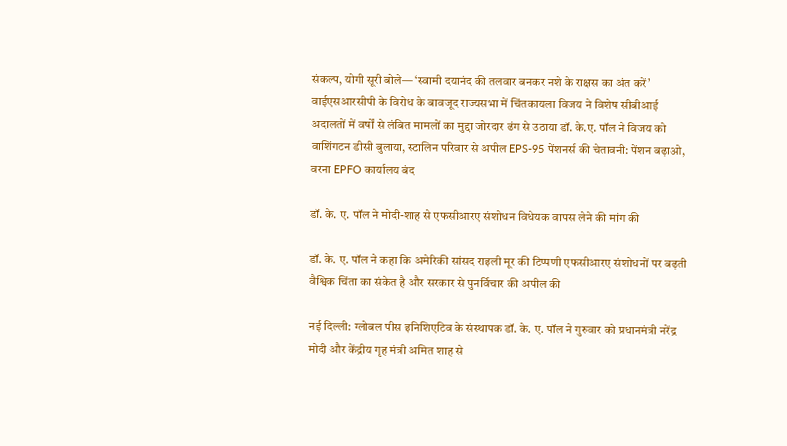संकल्प, योगी सूरी बोले— ‘स्वामी दयानंद की तलवार बनकर नशे के राक्षस का अंत करें’ वाईएसआरसीपी के विरोध के बावजूद राज्यसभा में चिंतकायला विजय ने विशेष सीबीआई अदालतों में वर्षों से लंबित मामलों का मुद्दा जोरदार ढंग से उठाया डॉ. के.ए. पॉल ने विजय को वाशिंगटन डीसी बुलाया, स्टालिन परिवार से अपील EPS-95 पेंशनर्स की चेतावनी: पेंशन बढ़ाओ, वरना EPFO कार्यालय बंद

डॉ. के. ए. पॉल ने मोदी-शाह से एफसीआरए संशोधन विधेयक वापस लेने की मांग की

डॉ. के. ए. पॉल ने कहा कि अमेरिकी सांसद राइली मूर की टिप्पणी एफसीआरए संशोधनों पर बढ़ती वैश्विक चिंता का संकेत है और सरकार से पुनर्विचार की अपील की

नई दिल्ली: ग्लोबल पीस इनिशिएटिव के संस्थापक डॉ. के. ए. पॉल ने गुरुवार को प्रधानमंत्री नरेंद्र मोदी और केंद्रीय गृह मंत्री अमित शाह से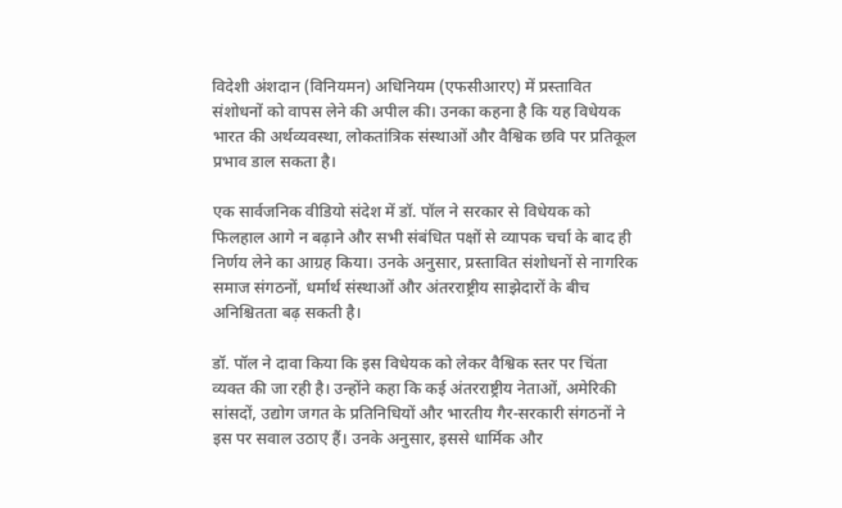विदेशी अंशदान (विनियमन) अधिनियम (एफसीआरए) में प्रस्तावित संशोधनों को वापस लेने की अपील की। उनका कहना है कि यह विधेयक भारत की अर्थव्यवस्था, लोकतांत्रिक संस्थाओं और वैश्विक छवि पर प्रतिकूल प्रभाव डाल सकता है।

एक सार्वजनिक वीडियो संदेश में डॉ. पॉल ने सरकार से विधेयक को फिलहाल आगे न बढ़ाने और सभी संबंधित पक्षों से व्यापक चर्चा के बाद ही निर्णय लेने का आग्रह किया। उनके अनुसार, प्रस्तावित संशोधनों से नागरिक समाज संगठनों, धर्मार्थ संस्थाओं और अंतरराष्ट्रीय साझेदारों के बीच अनिश्चितता बढ़ सकती है।

डॉ. पॉल ने दावा किया कि इस विधेयक को लेकर वैश्विक स्तर पर चिंता व्यक्त की जा रही है। उन्होंने कहा कि कई अंतरराष्ट्रीय नेताओं, अमेरिकी सांसदों, उद्योग जगत के प्रतिनिधियों और भारतीय गैर-सरकारी संगठनों ने इस पर सवाल उठाए हैं। उनके अनुसार, इससे धार्मिक और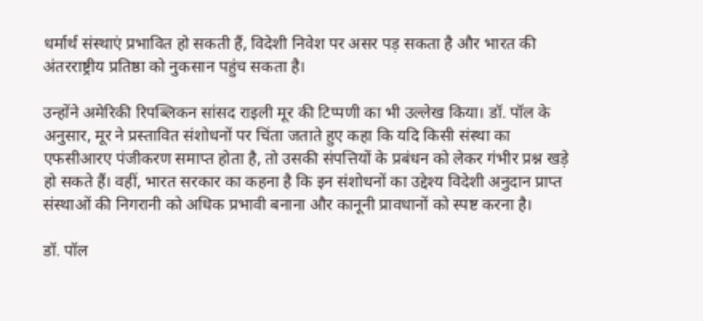धर्मार्थ संस्थाएं प्रभावित हो सकती हैं, विदेशी निवेश पर असर पड़ सकता है और भारत की अंतरराष्ट्रीय प्रतिष्ठा को नुकसान पहुंच सकता है।

उन्होंने अमेरिकी रिपब्लिकन सांसद राइली मूर की टिप्पणी का भी उल्लेख किया। डॉ. पॉल के अनुसार, मूर ने प्रस्तावित संशोधनों पर चिंता जताते हुए कहा कि यदि किसी संस्था का एफसीआरए पंजीकरण समाप्त होता है, तो उसकी संपत्तियों के प्रबंधन को लेकर गंभीर प्रश्न खड़े हो सकते हैं। वहीं, भारत सरकार का कहना है कि इन संशोधनों का उद्देश्य विदेशी अनुदान प्राप्त संस्थाओं की निगरानी को अधिक प्रभावी बनाना और कानूनी प्रावधानों को स्पष्ट करना है।

डॉ. पॉल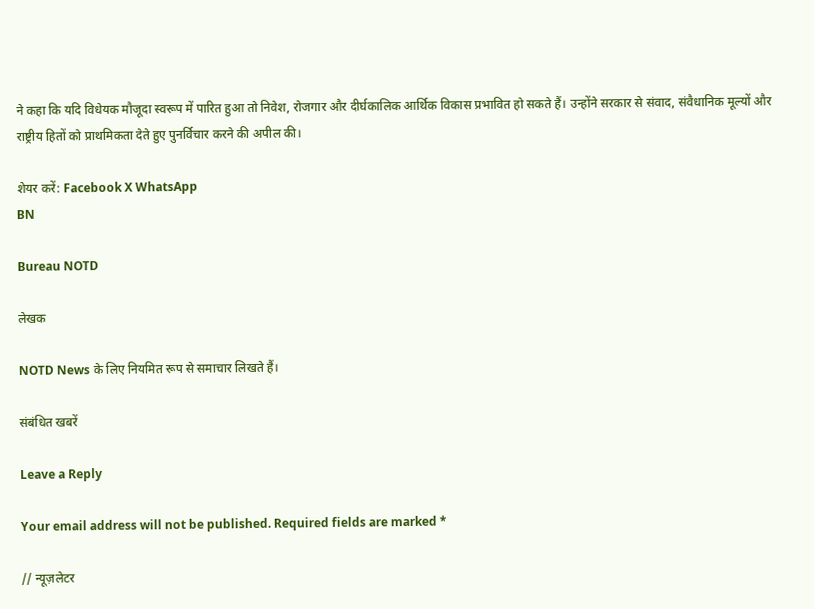ने कहा कि यदि विधेयक मौजूदा स्वरूप में पारित हुआ तो निवेश, रोजगार और दीर्घकालिक आर्थिक विकास प्रभावित हो सकते हैं। उन्होंने सरकार से संवाद, संवैधानिक मूल्यों और राष्ट्रीय हितों को प्राथमिकता देते हुए पुनर्विचार करने की अपील की।

शेयर करें: Facebook X WhatsApp
BN

Bureau NOTD

लेखक

NOTD News के लिए नियमित रूप से समाचार लिखते हैं।

संबंधित खबरें

Leave a Reply

Your email address will not be published. Required fields are marked *

// न्यूज़लेटर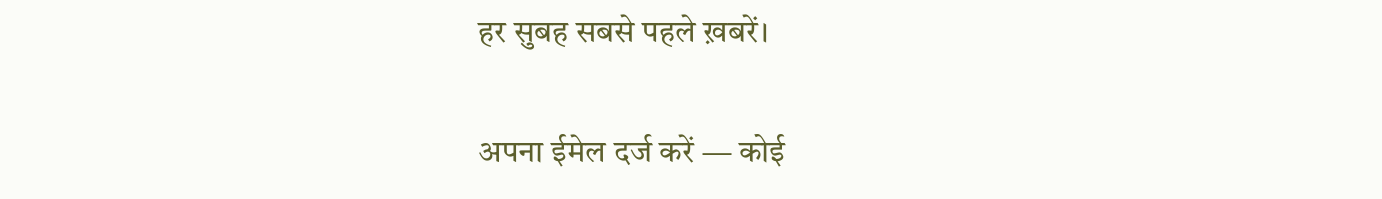हर सुबह सबसे पहले ख़बरें।

अपना ईमेल दर्ज करें — कोई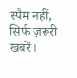स्पैम नहीं, सिर्फ ज़रूरी खबरें।